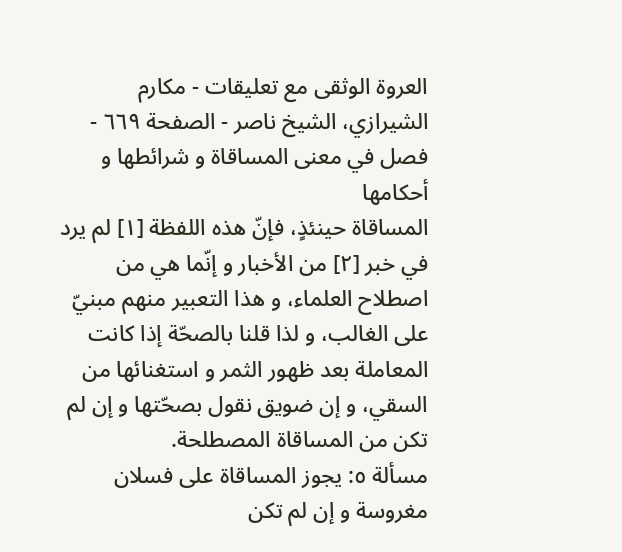العروة الوثقى مع تعليقات - مكارم الشيرازي، الشيخ ناصر - الصفحة ٦٦٩ - فصل في معنى المساقاة و شرائطها و أحكامها
المساقاة حينئذٍ، فإنّ هذه اللفظة [١] لم يرد في خبر [٢] من الأخبار و إنّما هي من اصطلاح العلماء، و هذا التعبير منهم مبنيّ على الغالب، و لذا قلنا بالصحّة إذا كانت المعاملة بعد ظهور الثمر و استغنائها من السقي، و إن ضويق نقول بصحّتها و إن لم تكن من المساقاة المصطلحة.
مسألة ٥: يجوز المساقاة على فسلان مغروسة و إن لم تكن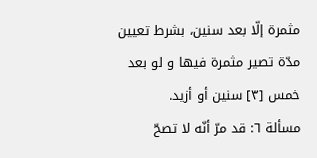مثمرة إلّا بعد سنين، بشرط تعيين مدّة تصير مثمرة فيها و لو بعد خمس [٣] سنين أو أزيد.
مسألة ٦: قد مرّ أنّه لا تصحّ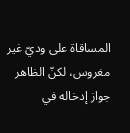المساقاة على وديّ غير مغروس، لكنّ الظاهر جواز إدخاله في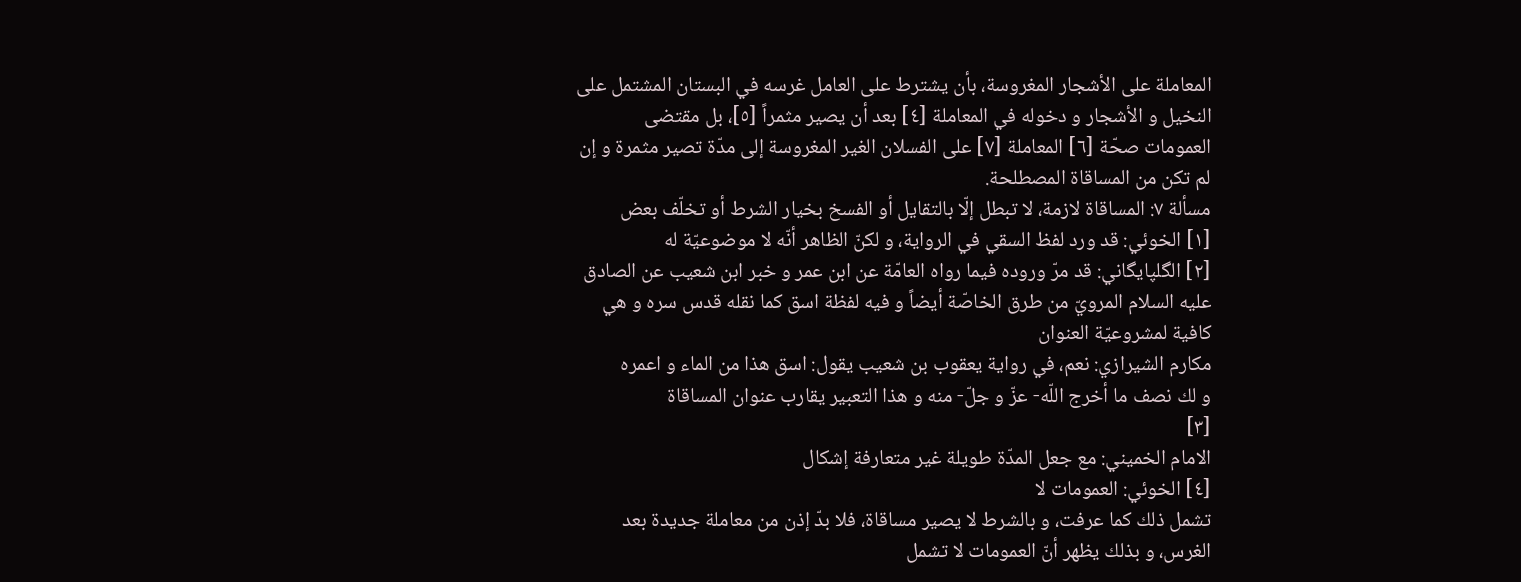المعاملة على الأشجار المغروسة، بأن يشترط على العامل غرسه في البستان المشتمل على النخيل و الأشجار و دخوله في المعاملة [٤] بعد أن يصير مثمراً [٥]، بل مقتضى العمومات صحّة [٦] المعاملة [٧] على الفسلان الغير المغروسة إلى مدّة تصير مثمرة و إن لم تكن من المساقاة المصطلحة.
مسألة ٧: المساقاة لازمة، لا تبطل إلّا بالتقايل أو الفسخ بخيار الشرط أو تخلّف بعض
[١] الخوئي: قد ورد لفظ السقي في الرواية، و لكنّ الظاهر أنّه لا موضوعيّة له
[٢] الگلپايگاني: قد مرّ وروده فيما رواه العامّة عن ابن عمر و خبر ابن شعيب عن الصادق عليه السلام المرويّ من طرق الخاصّة أيضاً و فيه لفظة اسق كما نقله قدس سره و هي كافية لمشروعيّة العنوان
مكارم الشيرازي: نعم، في رواية يعقوب بن شعيب يقول: اسق هذا من الماء و اعمره
و لك نصف ما أخرج اللّه- عزّ و جلّ- منه و هذا التعبير يقارب عنوان المساقاة
[٣]
الامام الخميني: مع جعل المدّة طويلة غير متعارفة إشكال
[٤] الخوئي: العمومات لا
تشمل ذلك كما عرفت، و بالشرط لا يصير مساقاة، فلا بدّ إذن من معاملة جديدة بعد
الغرس، و بذلك يظهر أنّ العمومات لا تشمل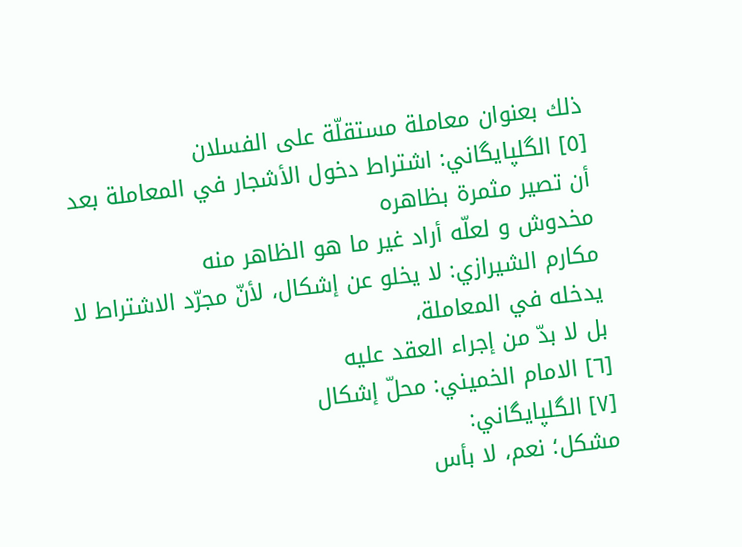ذلك بعنوان معاملة مستقلّة على الفسلان
[٥] الگلپايگاني: اشتراط دخول الأشجار في المعاملة بعد أن تصير مثمرة بظاهره
مخدوش و لعلّه أراد غير ما هو الظاهر منه
مكارم الشيرازي: لا يخلو عن إشكال، لأنّ مجرّد الاشتراط لا يدخله في المعاملة،
بل لا بدّ من إجراء العقد عليه
[٦] الامام الخميني: محلّ إشكال
[٧] الگلپايگاني:
مشكل؛ نعم، لا بأس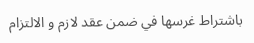باشتراط غرسها في ضمن عقد لازم و الالتزام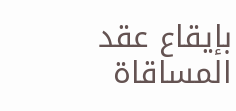بإيقاع عقد المساقاة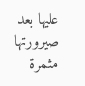عليها بعد صيرورتها مثمرة